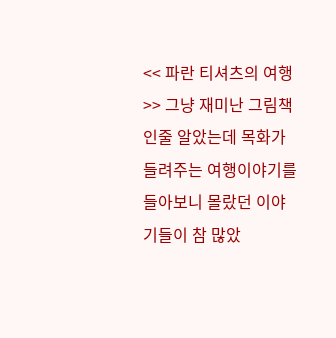<< 파란 티셔츠의 여행 >> 그냥 재미난 그림책인줄 알았는데 목화가 들려주는 여행이야기를 들아보니 몰랐던 이야기들이 참 많았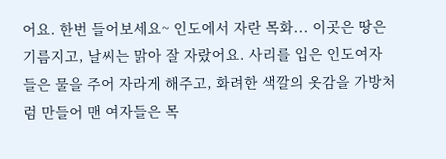어요. 한번 들어보세요~ 인도에서 자란 목화... 이곳은 땅은 기름지고, 날씨는 맑아 잘 자랐어요. 사리를 입은 인도여자들은 물을 주어 자라게 해주고, 화려한 색깔의 옷감을 가방처럼 만들어 맨 여자들은 목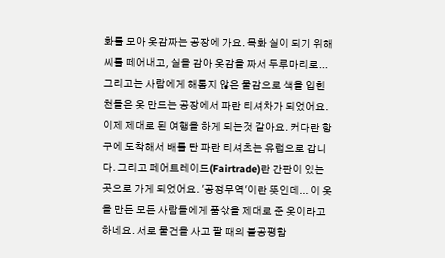화를 모아 옷감짜는 공장에 가요. 목화 실이 되기 위해 씨를 떼어내고, 실을 감아 옷감을 짜서 두루마리로... 그리고는 사람에게 해롭지 않은 물감으로 색을 입힌 천들은 옷 만드는 공장에서 파란 티셔차가 되었어요. 이제 제대로 된 여행을 하게 되는것 같아요. 커다란 항구에 도착해서 배를 탄 파란 티셔츠는 유럽으로 갑니다. 그리고 페어트레이드(Fairtrade)란 간판이 있는 곳으로 가게 되었어요. '공정무역'이란 뜻인데... 이 옷을 만든 모든 사람들에게 품삯을 제대로 준 옷이라고 하네요. 서로 물건을 사고 팔 때의 불공평함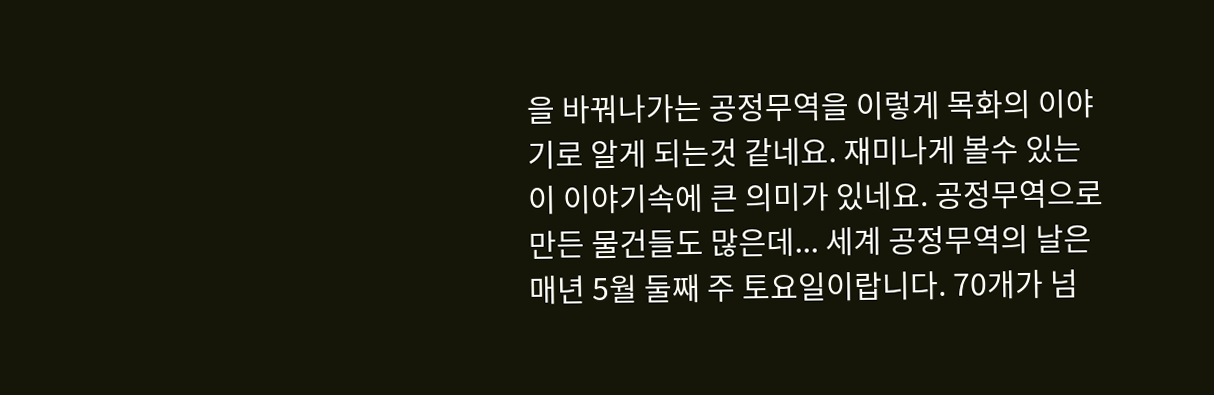을 바꿔나가는 공정무역을 이렇게 목화의 이야기로 알게 되는것 같네요. 재미나게 볼수 있는 이 이야기속에 큰 의미가 있네요. 공정무역으로 만든 물건들도 많은데... 세계 공정무역의 날은 매년 5월 둘째 주 토요일이랍니다. 70개가 넘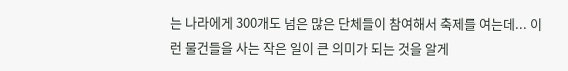는 나라에게 300개도 넘은 많은 단체들이 참여해서 축제를 여는데... 이런 물건들을 사는 작은 일이 큰 의미가 되는 것을 알게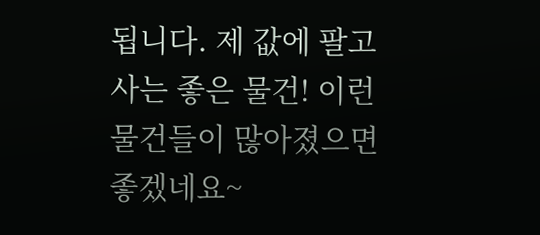됩니다. 제 값에 팔고 사는 좋은 물건! 이런 물건들이 많아졌으면 좋겠네요~